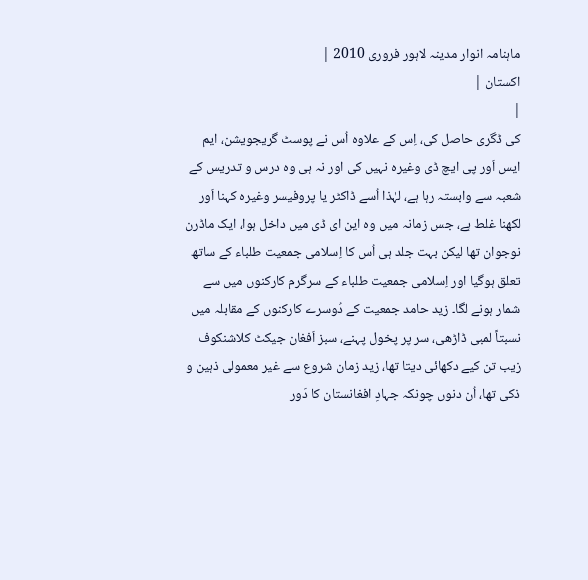ماہنامہ انوار مدینہ لاہور فروری 2010 |
اكستان |
|
کی ڈگری حاصل کی، اِس کے علاوہ اُس نے پوسٹ گریجویشن، ایم ایس اَور پی ایچ ڈی وغیرہ نہیں کی اور نہ ہی وہ درس و تدریس کے شعبہ سے وابستہ رہا ہے، لہٰذا اُسے ڈاکٹر یا پروفیسر وغیرہ کہنا اَور لکھنا غلط ہے، جس زمانہ میں وہ این ای ڈی میں داخل ہوا، ایک ماڈرن نوجوان تھا لیکن بہت جلد ہی اُس کا اِسلامی جمعیت طلباء کے ساتھ تعلق ہوگیا اور اِسلامی جمعیت طلباء کے سرگرم کارکنوں میں سے شمار ہونے لگا۔ زید حامد جمعیت کے دُوسرے کارکنوں کے مقابلہ میں نسبتاً لمبی ڈاڑھی، سر پر پخول پہنے، سبز اَفغان جیکٹ کلاشنکوف زیب تن کیے دکھائی دیتا تھا، زید زمان شروع سے غیر معمولی ذہین و ذکی تھا، اُن دنوں چونکہ جہادِ افغانستان کا دَور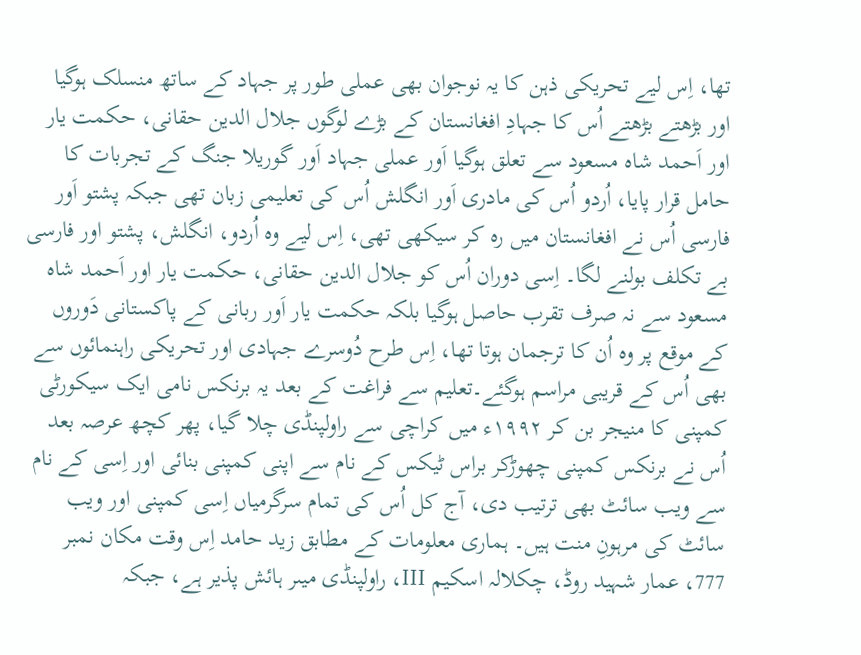تھا، اِس لیے تحریکی ذہن کا یہ نوجوان بھی عملی طور پر جہاد کے ساتھ منسلک ہوگیا اور بڑھتے بڑھتے اُس کا جہادِ افغانستان کے بڑے لوگوں جلال الدین حقانی، حکمت یار اور اَحمد شاہ مسعود سے تعلق ہوگیا اَور عملی جہاد اَور گوریلا جنگ کے تجربات کا حامل قرار پایا، اُردو اُس کی مادری اَور انگلش اُس کی تعلیمی زبان تھی جبکہ پشتو اَور فارسی اُس نے افغانستان میں رہ کر سیکھی تھی، اِس لیے وہ اُردو، انگلش، پشتو اور فارسی بے تکلف بولنے لگا۔ اِسی دوران اُس کو جلال الدین حقانی، حکمت یار اور اَحمد شاہ مسعود سے نہ صرف تقرب حاصل ہوگیا بلکہ حکمت یار اَور ربانی کے پاکستانی دَوروں کے موقع پر وہ اُن کا ترجمان ہوتا تھا، اِس طرح دُوسرے جہادی اور تحریکی راہنمائوں سے بھی اُس کے قریبی مراسم ہوگئے۔تعلیم سے فراغت کے بعد یہ برنکس نامی ایک سیکورٹی کمپنی کا منیجر بن کر ١٩٩٢ء میں کراچی سے راولپنڈی چلا گیا، پھر کچھ عرصہ بعد اُس نے برنکس کمپنی چھوڑکر براس ٹیکس کے نام سے اپنی کمپنی بنائی اور اِسی کے نام سے ویب سائٹ بھی ترتیب دی، آج کل اُس کی تمام سرگرمیاں اِسی کمپنی اور ویب سائٹ کی مرہونِ منت ہیں۔ ہماری معلومات کے مطابق زید حامد اِس وقت مکان نمبر 777، عمار شہید روڈ، چکلالہ اسکیم III، راولپنڈی میںر ہائش پذیر ہے، جبکہ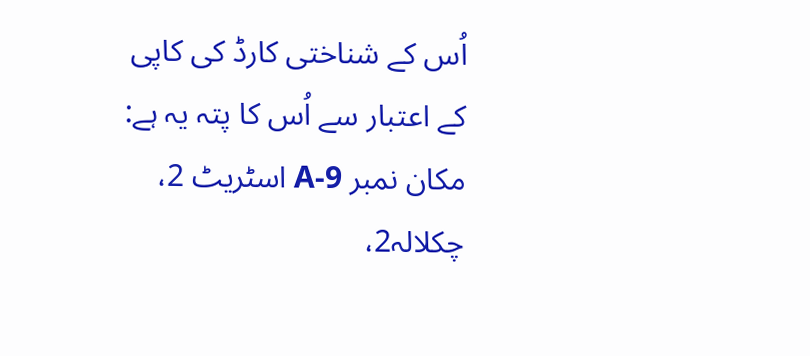اُس کے شناختی کارڈ کی کاپی کے اعتبار سے اُس کا پتہ یہ ہے: مکان نمبر 9-A اسٹریٹ 2، چکلالہ2،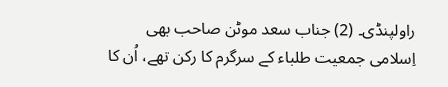راولپنڈی۔ (2) جناب سعد موٹن صاحب بھی اِسلامی جمعیت طلباء کے سرگرم کا رکن تھے، اُن کا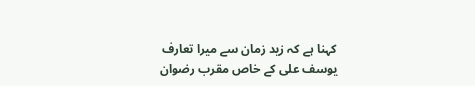کہنا ہے کہ زید زمان سے میرا تعارف یوسف علی کے خاص مقرب رضوان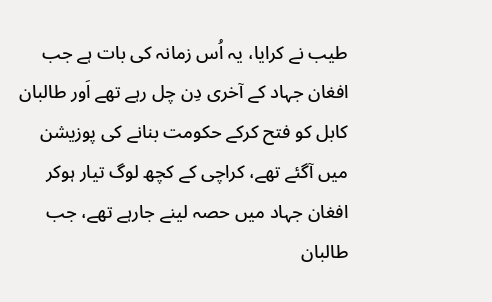طیب نے کرایا، یہ اُس زمانہ کی بات ہے جب افغان جہاد کے آخری دِن چل رہے تھے اَور طالبان کابل کو فتح کرکے حکومت بنانے کی پوزیشن میں آگئے تھے، کراچی کے کچھ لوگ تیار ہوکر افغان جہاد میں حصہ لینے جارہے تھے، جب طالبان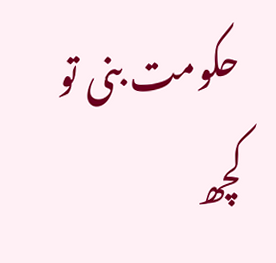حکومت بنی تو کچھ